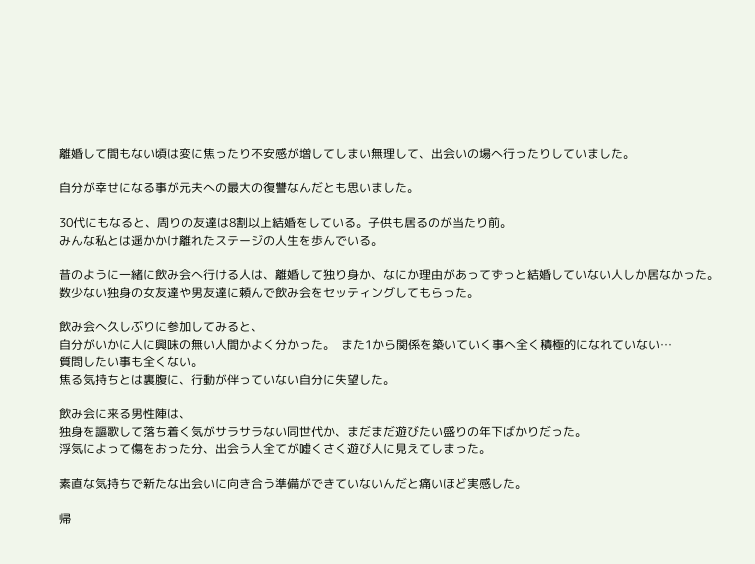離婚して間もない頃は変に焦ったり不安感が増してしまい無理して、出会いの場へ行ったりしていました。

自分が幸せになる事が元夫への最大の復讐なんだとも思いました。

30代にもなると、周りの友達は8割以上結婚をしている。子供も居るのが当たり前。
みんな私とは遥かかけ離れたステージの人生を歩んでいる。

昔のように一緒に飲み会へ行ける人は、離婚して独り身か、なにか理由があってずっと結婚していない人しか居なかった。
数少ない独身の女友達や男友達に頼んで飲み会をセッティングしてもらった。

飲み会へ久しぶりに参加してみると、
自分がいかに人に興味の無い人間かよく分かった。  また1から関係を築いていく事へ全く積極的になれていない…
質問したい事も全くない。
焦る気持ちとは裏腹に、行動が伴っていない自分に失望した。

飲み会に来る男性陣は、
独身を謳歌して落ち着く気がサラサラない同世代か、まだまだ遊びたい盛りの年下ばかりだった。
浮気によって傷をおった分、出会う人全てが嘘くさく遊び人に見えてしまった。

素直な気持ちで新たな出会いに向き合う準備ができていないんだと痛いほど実感した。

帰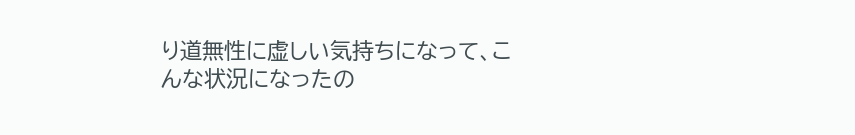り道無性に虚しい気持ちになって、こんな状況になったの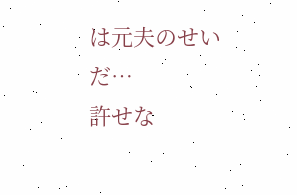は元夫のせいだ…
許せな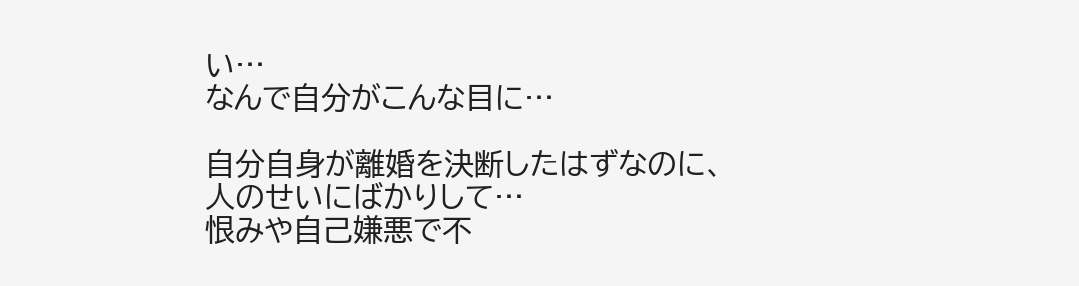い…
なんで自分がこんな目に…

自分自身が離婚を決断したはずなのに、
人のせいにばかりして…
恨みや自己嫌悪で不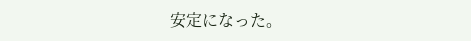安定になった。